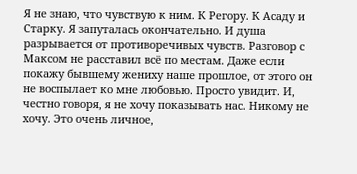Я не знаю, что чувствую к ним. К Регору. К Асаду и Старку. Я запуталась окончательно. И душа разрывается от противоречивых чувств. Разговор с Максом не расставил всё по местам. Даже если покажу бывшему жениху наше прошлое, от этого он не воспылает ко мне любовью. Просто увидит. И, честно говоря, я не хочу показывать нас. Никому не хочу. Это очень личное,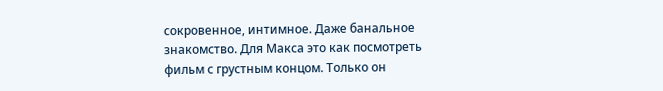сокровенное, интимное. Даже банальное знакомство. Для Макса это как посмотреть фильм с грустным концом. Только он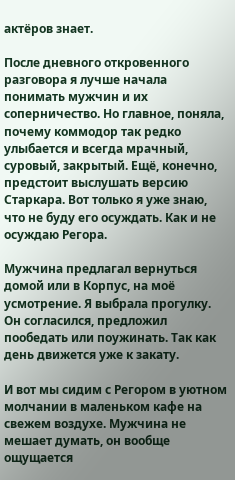актёров знает.

После дневного откровенного разговора я лучше начала понимать мужчин и их соперничество. Но главное, поняла, почему коммодор так редко улыбается и всегда мрачный, суровый, закрытый. Ещё, конечно, предстоит выслушать версию Старкара. Вот только я уже знаю, что не буду его осуждать. Как и не осуждаю Регора.

Мужчина предлагал вернуться домой или в Корпус, на моё усмотрение. Я выбрала прогулку. Он согласился, предложил пообедать или поужинать. Так как день движется уже к закату.

И вот мы сидим с Регором в уютном молчании в маленьком кафе на свежем воздухе. Мужчина не мешает думать, он вообще ощущается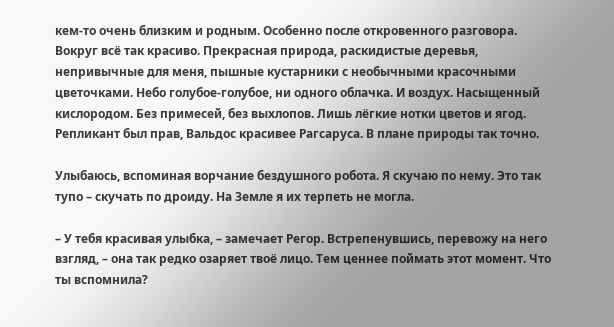кем-то очень близким и родным. Особенно после откровенного разговора. Вокруг всё так красиво. Прекрасная природа, раскидистые деревья, непривычные для меня, пышные кустарники с необычными красочными цветочками. Небо голубое-голубое, ни одного облачка. И воздух. Насыщенный кислородом. Без примесей, без выхлопов. Лишь лёгкие нотки цветов и ягод. Репликант был прав, Вальдос красивее Рагсаруса. В плане природы так точно.

Улыбаюсь, вспоминая ворчание бездушного робота. Я скучаю по нему. Это так тупо – скучать по дроиду. На Земле я их терпеть не могла.

– У тебя красивая улыбка, – замечает Регор. Встрепенувшись, перевожу на него взгляд, – она так редко озаряет твоё лицо. Тем ценнее поймать этот момент. Что ты вспомнила?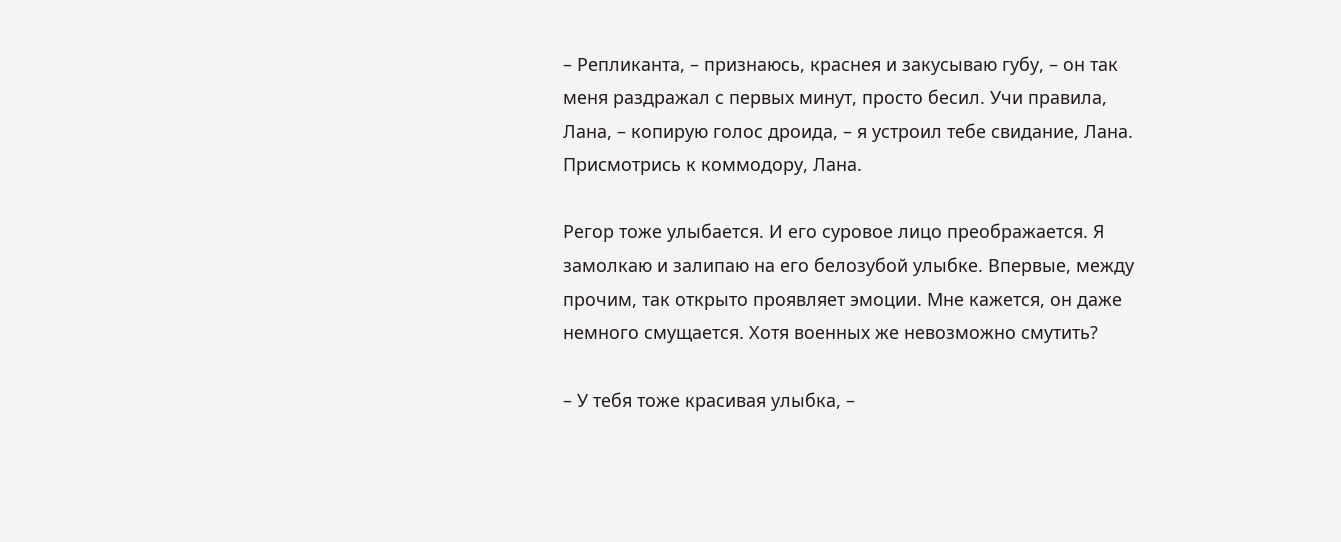– Репликанта, – признаюсь, краснея и закусываю губу, – он так меня раздражал с первых минут, просто бесил. Учи правила, Лана, – копирую голос дроида, – я устроил тебе свидание, Лана. Присмотрись к коммодору, Лана.

Регор тоже улыбается. И его суровое лицо преображается. Я замолкаю и залипаю на его белозубой улыбке. Впервые, между прочим, так открыто проявляет эмоции. Мне кажется, он даже немного смущается. Хотя военных же невозможно смутить?

– У тебя тоже красивая улыбка, –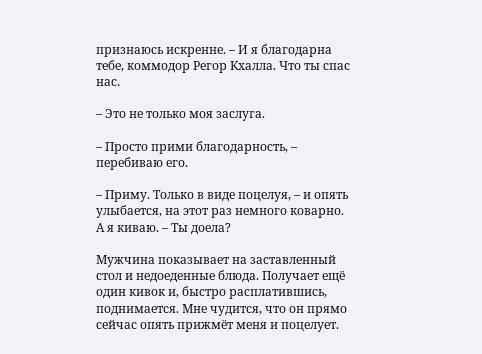признаюсь искренне. – И я благодарна тебе, коммодор Регор Кхалла. Что ты спас нас.

– Это не только моя заслуга.

– Просто прими благодарность, – перебиваю его.

– Приму. Только в виде поцелуя, – и опять улыбается, на этот раз немного коварно. А я киваю. – Ты доела?

Мужчина показывает на заставленный стол и недоеденные блюда. Получает ещё один кивок и, быстро расплатившись, поднимается. Мне чудится, что он прямо сейчас опять прижмёт меня и поцелует.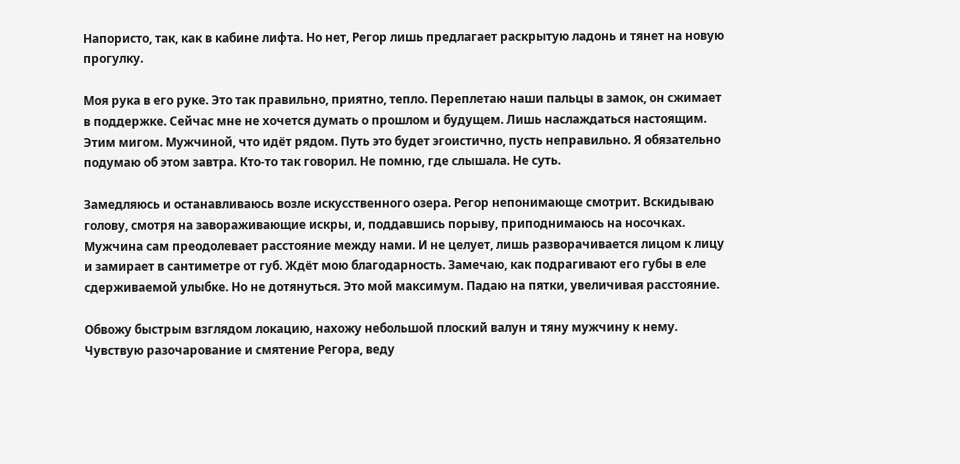Напористо, так, как в кабине лифта. Но нет, Регор лишь предлагает раскрытую ладонь и тянет на новую прогулку.

Моя рука в его руке. Это так правильно, приятно, тепло. Переплетаю наши пальцы в замок, он сжимает в поддержке. Сейчас мне не хочется думать о прошлом и будущем. Лишь наслаждаться настоящим. Этим мигом. Мужчиной, что идёт рядом. Путь это будет эгоистично, пусть неправильно. Я обязательно подумаю об этом завтра. Кто-то так говорил. Не помню, где слышала. Не суть.

Замедляюсь и останавливаюсь возле искусственного озера. Регор непонимающе смотрит. Вскидываю голову, смотря на завораживающие искры, и, поддавшись порыву, приподнимаюсь на носочках. Мужчина сам преодолевает расстояние между нами. И не целует, лишь разворачивается лицом к лицу и замирает в сантиметре от губ. Ждёт мою благодарность. Замечаю, как подрагивают его губы в еле сдерживаемой улыбке. Но не дотянуться. Это мой максимум. Падаю на пятки, увеличивая расстояние.

Обвожу быстрым взглядом локацию, нахожу небольшой плоский валун и тяну мужчину к нему. Чувствую разочарование и смятение Регора, веду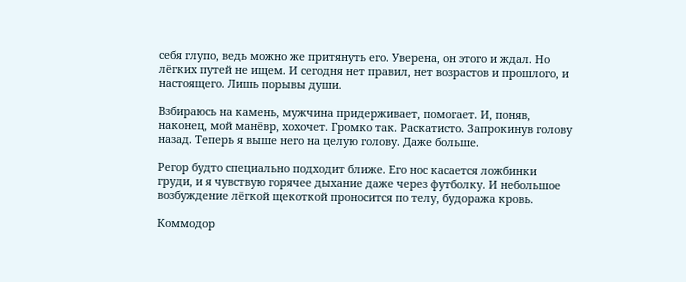себя глупо, ведь можно же притянуть его. Уверена, он этого и ждал. Но лёгких путей не ищем. И сегодня нет правил, нет возрастов и прошлого, и настоящего. Лишь порывы души.

Взбираюсь на камень, мужчина придерживает, помогает. И, поняв, наконец, мой манёвр, хохочет. Громко так. Раскатисто. Запрокинув голову назад. Теперь я выше него на целую голову. Даже больше.

Регор будто специально подходит ближе. Его нос касается ложбинки груди, и я чувствую горячее дыхание даже через футболку. И небольшое возбуждение лёгкой щекоткой проносится по телу, будоража кровь.

Коммодор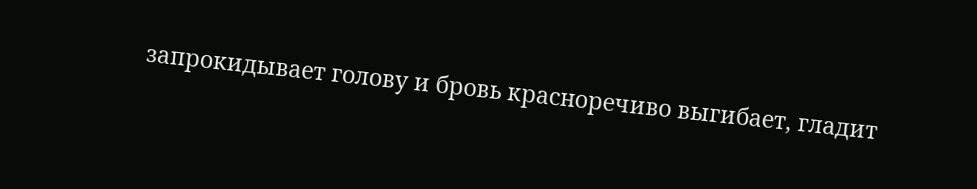запрокидывает голову и бровь красноречиво выгибает, гладит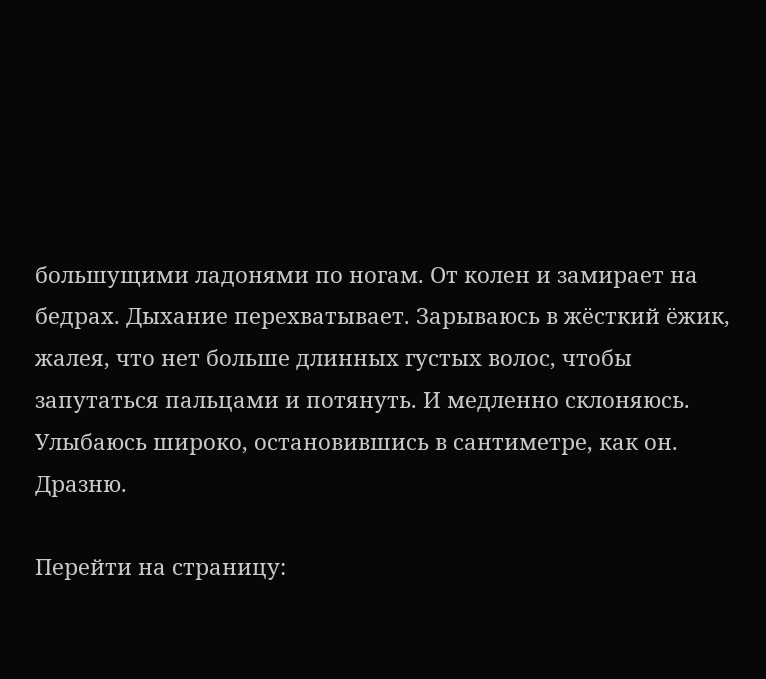большущими ладонями по ногам. От колен и замирает на бедрах. Дыхание перехватывает. Зарываюсь в жёсткий ёжик, жалея, что нет больше длинных густых волос, чтобы запутаться пальцами и потянуть. И медленно склоняюсь. Улыбаюсь широко, остановившись в сантиметре, как он. Дразню.

Перейти на страницу: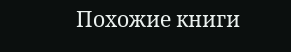Похожие книги